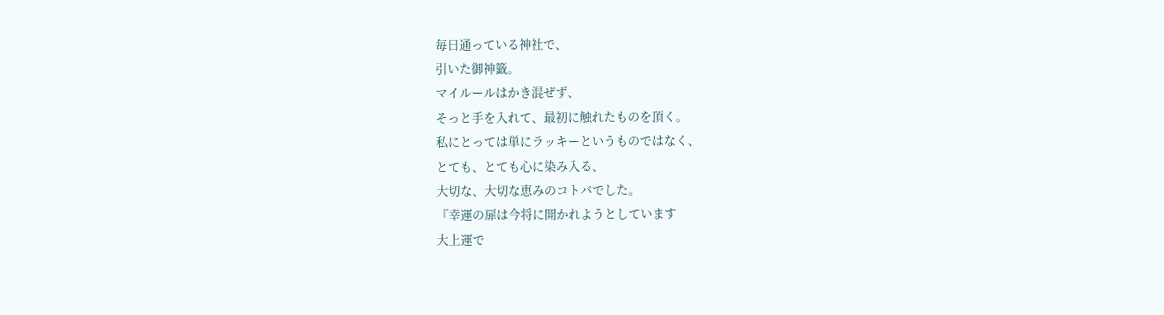毎日通っている神社で、
引いた御神籤。
マイルールはかき混ぜず、
そっと手を入れて、最初に触れたものを頂く。
私にとっては単にラッキーというものではなく、
とても、とても心に染み入る、
大切な、大切な恵みのコトバでした。
『幸運の扉は今将に開かれようとしています
大上運で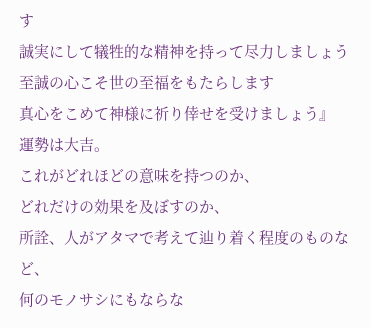す
誠実にして犠牲的な精神を持って尽力しましょう
至誠の心こそ世の至福をもたらします
真心をこめて神様に祈り倖せを受けましょう』
運勢は大吉。
これがどれほどの意味を持つのか、
どれだけの効果を及ぼすのか、
所詮、人がアタマで考えて辿り着く程度のものなど、
何のモノサシにもならな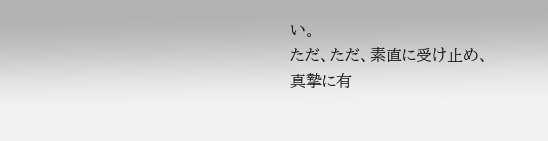い。
ただ、ただ、素直に受け止め、
真摯に有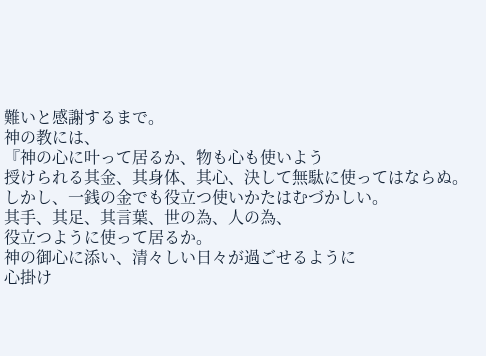難いと感謝するまで。
神の教には、
『神の心に叶って居るか、物も心も使いよう
授けられる其金、其身体、其心、決して無駄に使ってはならぬ。
しかし、一銭の金でも役立つ使いかたはむづかしい。
其手、其足、其言葉、世の為、人の為、
役立つように使って居るか。
神の御心に添い、清々しい日々が過ごせるように
心掛け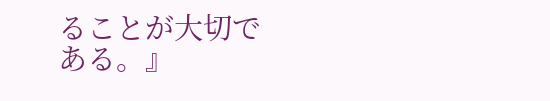ることが大切である。』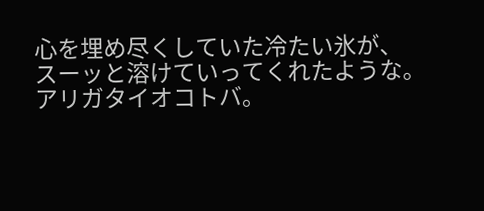心を埋め尽くしていた冷たい氷が、
スーッと溶けていってくれたような。
アリガタイオコトバ。